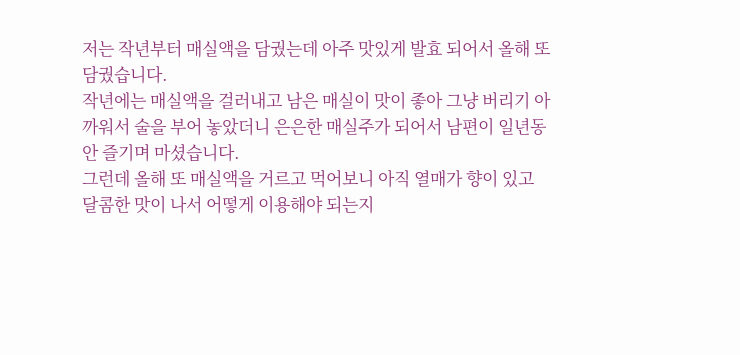저는 작년부터 매실액을 담궜는데 아주 맛있게 발효 되어서 올해 또 담궜습니다.
작년에는 매실액을 걸러내고 남은 매실이 맛이 좋아 그냥 버리기 아까워서 술을 부어 놓았더니 은은한 매실주가 되어서 남편이 일년동안 즐기며 마셨습니다.
그런데 올해 또 매실액을 거르고 먹어보니 아직 열매가 향이 있고 달콤한 맛이 나서 어떻게 이용해야 되는지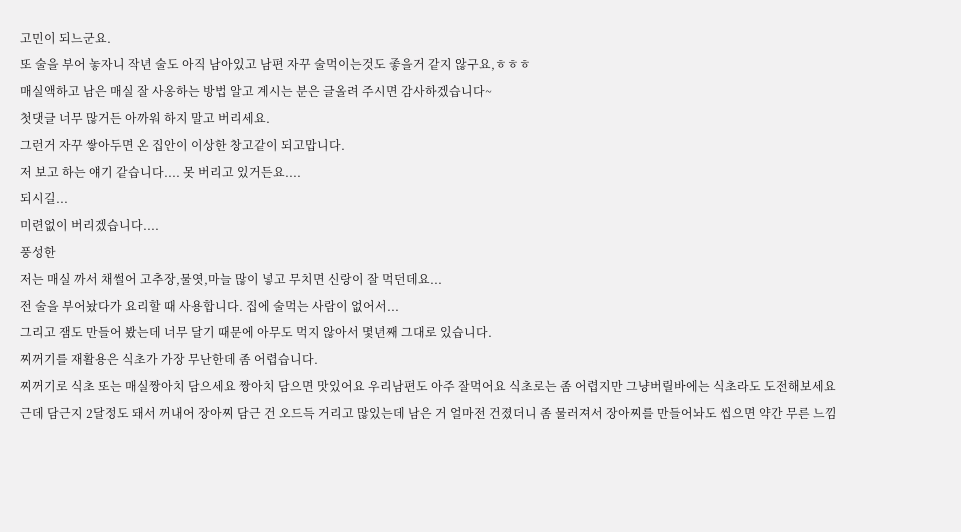고민이 되느군요.
또 술을 부어 놓자니 작년 술도 아직 남아있고 남편 자꾸 술먹이는것도 좋을거 같지 않구요,ㅎㅎㅎ
매실액하고 남은 매실 잘 사옹하는 방법 알고 계시는 분은 글올려 주시면 감사하겠습니다~
첫댓글 너무 많거든 아까워 하지 말고 버리세요.
그런거 자꾸 쌓아두면 온 집안이 이상한 창고같이 되고맙니다.
저 보고 하는 얘기 같습니다.... 못 버리고 있거든요....
되시길...
미련없이 버리겠습니다....
풍성한
저는 매실 까서 채썰어 고추장,물엿,마늘 많이 넣고 무치면 신랑이 잘 먹던데요...
전 술을 부어놨다가 요리할 때 사용합니다. 집에 술먹는 사람이 없어서...
그리고 잼도 만들어 봤는데 너무 달기 때문에 아무도 먹지 않아서 몇년째 그대로 있습니다.
찌꺼기를 재활용은 식초가 가장 무난한데 좀 어렵습니다.
찌꺼기로 식초 또는 매실짱아치 담으세요 짱아치 담으면 맛있어요 우리남편도 아주 잘먹어요 식초로는 좀 어렵지만 그냥버릴바에는 식초라도 도전해보세요
근데 담근지 2달정도 돼서 꺼내어 장아찌 담근 건 오드득 거리고 많있는데 남은 거 얼마전 건졌더니 좀 물러져서 장아찌를 만들어놔도 씹으면 약간 무른 느낌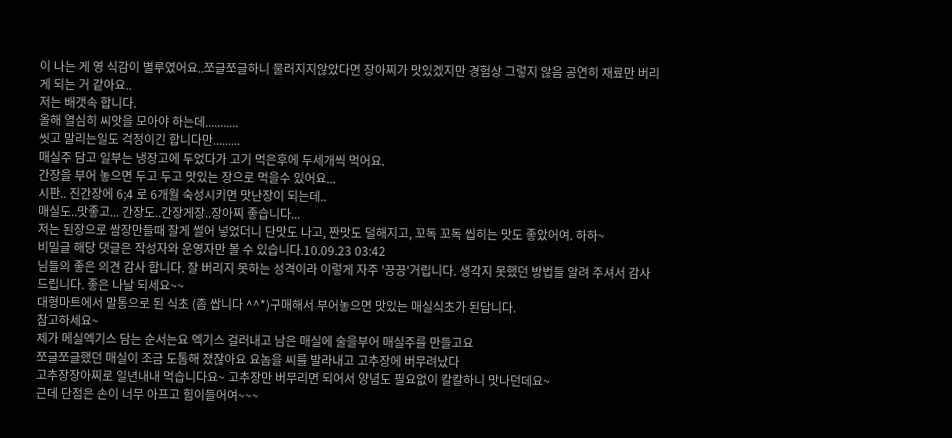이 나는 게 영 식감이 별루였어요..쪼글쪼글하니 물러지지않았다면 장아찌가 맛있겠지만 경험상 그렇지 않음 공연히 재료만 버리게 되는 거 같아요..
저는 배갯속 합니다.
올해 열심히 씨앗을 모아야 하는데...........
씻고 말리는일도 걱정이긴 합니다만.........
매실주 담고 일부는 냉장고에 두었다가 고기 먹은후에 두세개씩 먹어요.
간장을 부어 놓으면 두고 두고 맛있는 장으로 먹을수 있어요...
시판.. 진간장에 6;4 로 6개월 숙성시키면 맛난장이 되는데..
매실도..맛좋고... 간장도..간장게장..장아찌 좋습니다...
저는 된장으로 쌈장만들때 잘게 썰어 넣었더니 단맛도 나고, 짠맛도 덜해지고, 꼬독 꼬독 씹히는 맛도 좋았어여. 하하~
비밀글 해당 댓글은 작성자와 운영자만 볼 수 있습니다.10.09.23 03:42
님들의 좋은 의견 감사 합니다. 잘 버리지 못하는 성격이라 이렇게 자주 '끙끙'거립니다. 생각지 못했던 방법들 알려 주셔서 감사 드립니다. 좋은 나날 되세요~~
대형마트에서 말통으로 된 식초 (좀 쌉니다 ^^*)구매해서 부어놓으면 맛있는 매실식초가 된답니다.
참고하세요~
제가 메실엑기스 담는 순서는요 엑기스 걸러내고 남은 매실에 술을부어 매실주를 만들고요
쪼글쪼글했던 매실이 조금 도톰해 졌잖아요 요놈을 씨를 발라내고 고추장에 버무려났다
고추장장아찌로 일년내내 먹습니다요~ 고추장만 버무리면 되어서 양념도 필요없이 칼칼하니 맛나던데요~
근데 단점은 손이 너무 아프고 힘이들어여~~~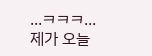...ㅋㅋㅋ...제가 오늘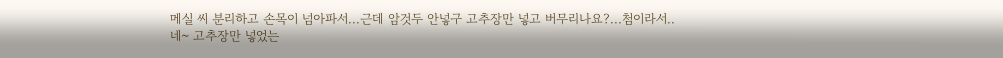메실 씨 분리하고 손목이 넘아파서...근데 암것두 안넣구 고추장만 넣고 버무리나요?...첨이라서..
네~ 고추장만 넣었는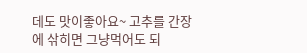데도 맛이좋아요~ 고추를 간장에 삮히면 그냥먹어도 되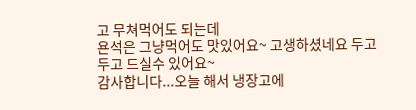고 무쳐먹어도 되는데
욘석은 그냥먹어도 맛있어요~ 고생하셨네요 두고두고 드실수 있어요~
감사합니다...오늘 해서 냉장고에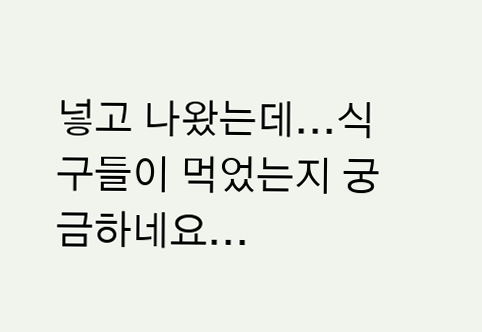넣고 나왔는데...식구들이 먹었는지 궁금하네요...